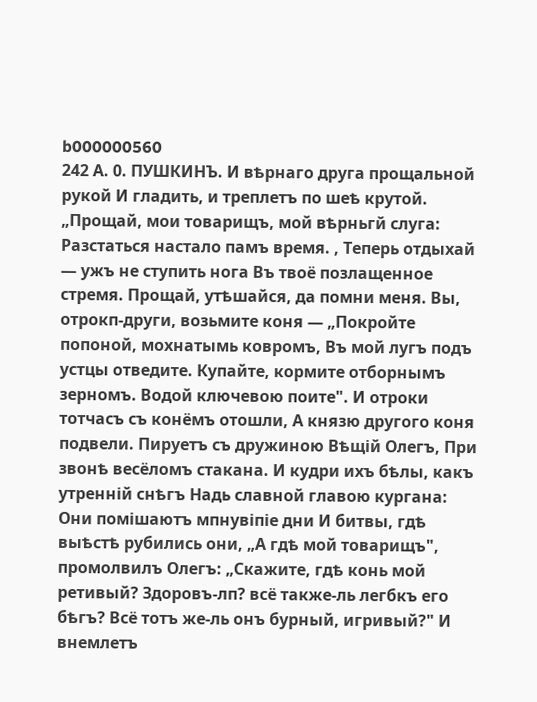b000000560
242 А. 0. ПУШКИНЪ. И вѣрнаго друга прощальной рукой И гладить, и треплетъ по шеѣ крутой. „Прощай, мои товарищъ, мой вѣрньгй слуга: Разстаться настало памъ время. , Теперь отдыхай — ужъ не ступить нога Въ твоё позлащенное стремя. Прощай, утѣшайся, да помни меня. Вы, отрокп-други, возьмите коня — „Покройте попоной, мохнатымь ковромъ, Въ мой лугъ подъ устцы отведите. Купайте, кормите отборнымъ зерномъ. Водой ключевою поите". И отроки тотчасъ съ конёмъ отошли, А князю другого коня подвели. Пируетъ съ дружиною Вѣщій Олегъ, При звонѣ весёломъ стакана. И кудри ихъ бѣлы, какъ утренній снѣгъ Надь славной главою кургана: Они помішаютъ мпнувіпіе дни И битвы, гдѣ выѣстѣ рубились они, „А гдѣ мой товарищъ", промолвилъ Олегъ: „Скажите, гдѣ конь мой ретивый? Здоровъ-лп? всё также-ль легбкъ его бѣгъ? Всё тотъ же-ль онъ бурный, игривый?" И внемлетъ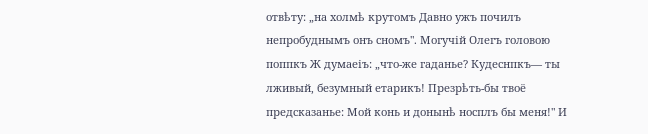отвѣту: „на холмѣ крутомъ Давно ужъ почилъ непробуднымъ онъ сномъ". Могучій Олегъ головою поппкъ Ж думаеіъ: „что-же гаданье? Кудеснпкъ— ты лживый, безумный етарикъ! Презрѣть-бы твоё предсказанье: Мой конь и донынѣ носплъ бы меня!" И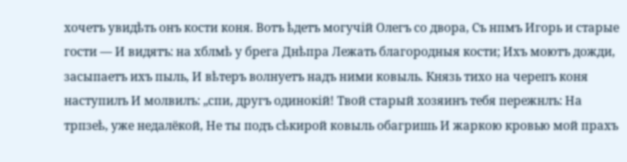хочетъ увидѣть онъ кости коня. Вотъ ѣдетъ могучій Олегъ со двора, Съ нпмъ Игорь и старые гости — И видятъ: на хблмѣ у брега Днѣпра Лежать благородныя кости; Ихъ моютъ дожди, засыпаетъ ихъ пыль, И вѣтеръ волнуетъ надъ ними ковыль. Князь тихо на черепъ коня наступилъ И молвилъ: „спи, другъ одинокій! Твой старый хозяинъ тебя пережнлъ: На трпзеѣ, уже недалёкой, Не ты подъ сѣкирой ковыль обагришь И жаркою кровью мой прахъ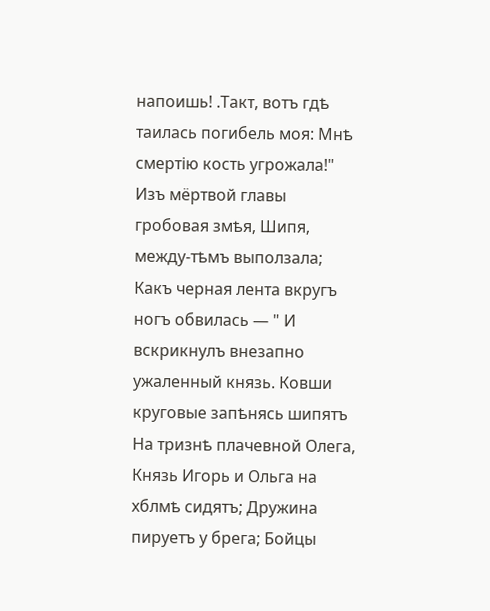напоишь! .Такт, вотъ гдѣ таилась погибель моя: Мнѣ смертію кость угрожала!" Изъ мёртвой главы гробовая змѣя, Шипя, между-тѣмъ выползала; Какъ черная лента вкругъ ногъ обвилась — " И вскрикнулъ внезапно ужаленный князь. Ковши круговые запѣнясь шипятъ На тризнѣ плачевной Олега, Князь Игорь и Ольга на хблмѣ сидятъ; Дружина пируетъ у брега; Бойцы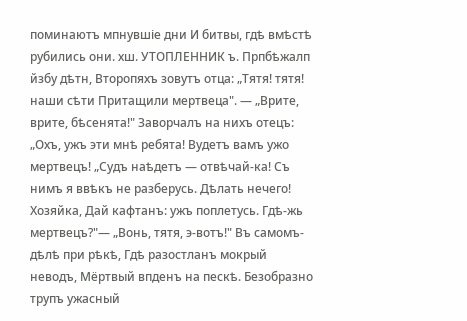поминаютъ мпнувшіе дни И битвы, гдѣ вмѣстѣ рубились они. хш. УТОПЛЕННИК ъ. Прпбѣжалп йзбу дѣтн, Второпяхъ зовутъ отца: „Тятя! тятя! наши сѣти Притащили мертвеца". — „Врите, врите, бѣсенята!" Заворчалъ на нихъ отецъ: „Охъ, ужъ эти мнѣ ребята! Вудетъ вамъ ужо мертвецъ! „Судъ наѣдетъ — отвѣчай-ка! Съ нимъ я ввѣкъ не разберусь. Дѣлать нечего! Хозяйка, Дай кафтанъ: ужъ поплетусь. Гдѣ-жь мертвецъ?"— „Вонь, тятя, э-вотъ!" Въ самомъ-дѣлѣ при рѣкѣ, Гдѣ разостланъ мокрый неводъ, Мёртвый впденъ на пескѣ. Безобразно трупъ ужасный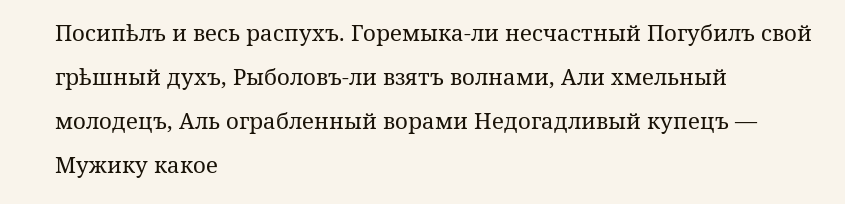Посипѣлъ и весь распухъ. Горемыка-ли несчастный Погубилъ свой грѣшный духъ, Рыболовъ-ли взятъ волнами, Али хмельный молодецъ, Аль ограбленный ворами Недогадливый купецъ — Мужику какое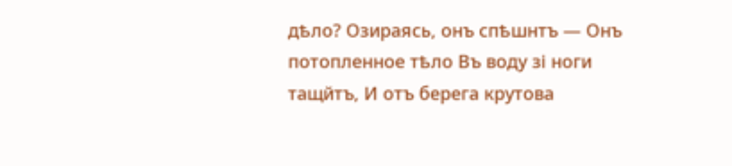дѣло? Озираясь, онъ спѣшнтъ — Онъ потопленное тѣло Въ воду зі ноги тащйтъ, И отъ берега крутова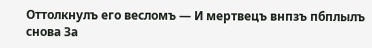Оттолкнулъ его весломъ — И мертвецъ внпзъ пбплылъ снова За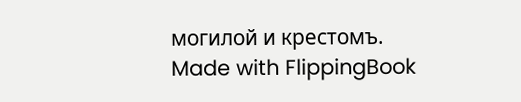могилой и крестомъ.
Made with FlippingBook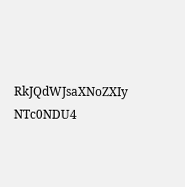RkJQdWJsaXNoZXIy NTc0NDU4